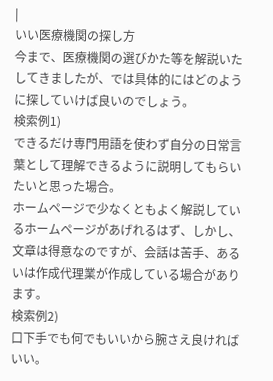|
いい医療機関の探し方
今まで、医療機関の選びかた等を解説いたしてきましたが、では具体的にはどのように探していけば良いのでしょう。
検索例1)
できるだけ専門用語を使わず自分の日常言葉として理解できるように説明してもらいたいと思った場合。
ホームページで少なくともよく解説しているホームページがあげれるはず、しかし、文章は得意なのですが、会話は苦手、あるいは作成代理業が作成している場合があります。
検索例2)
口下手でも何でもいいから腕さえ良ければいい。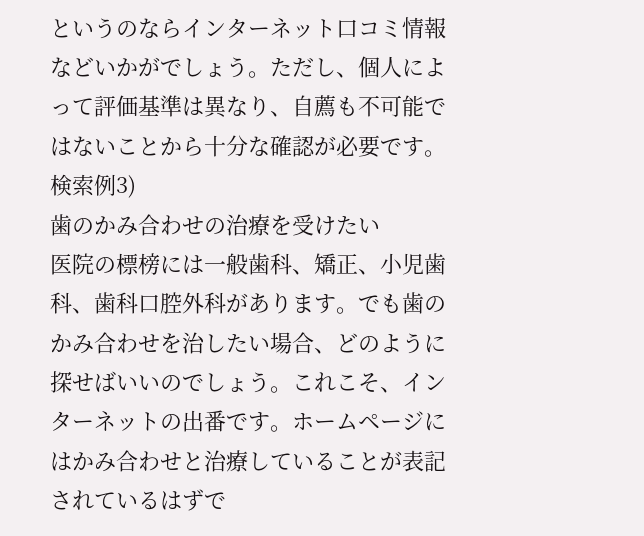というのならインターネット口コミ情報などいかがでしょう。ただし、個人によって評価基準は異なり、自薦も不可能ではないことから十分な確認が必要です。
検索例3)
歯のかみ合わせの治療を受けたい
医院の標榜には一般歯科、矯正、小児歯科、歯科口腔外科があります。でも歯のかみ合わせを治したい場合、どのように探せばいいのでしょう。これこそ、インターネットの出番です。ホームページにはかみ合わせと治療していることが表記されているはずで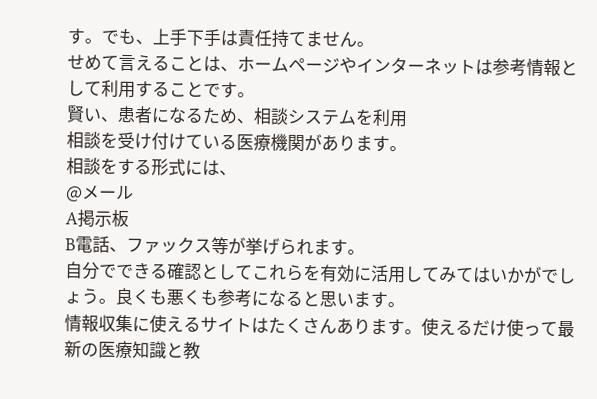す。でも、上手下手は責任持てません。
せめて言えることは、ホームページやインターネットは参考情報として利用することです。
賢い、患者になるため、相談システムを利用
相談を受け付けている医療機関があります。
相談をする形式には、
@メール
A掲示板
B電話、ファックス等が挙げられます。
自分でできる確認としてこれらを有効に活用してみてはいかがでしょう。良くも悪くも参考になると思います。
情報収集に使えるサイトはたくさんあります。使えるだけ使って最新の医療知識と教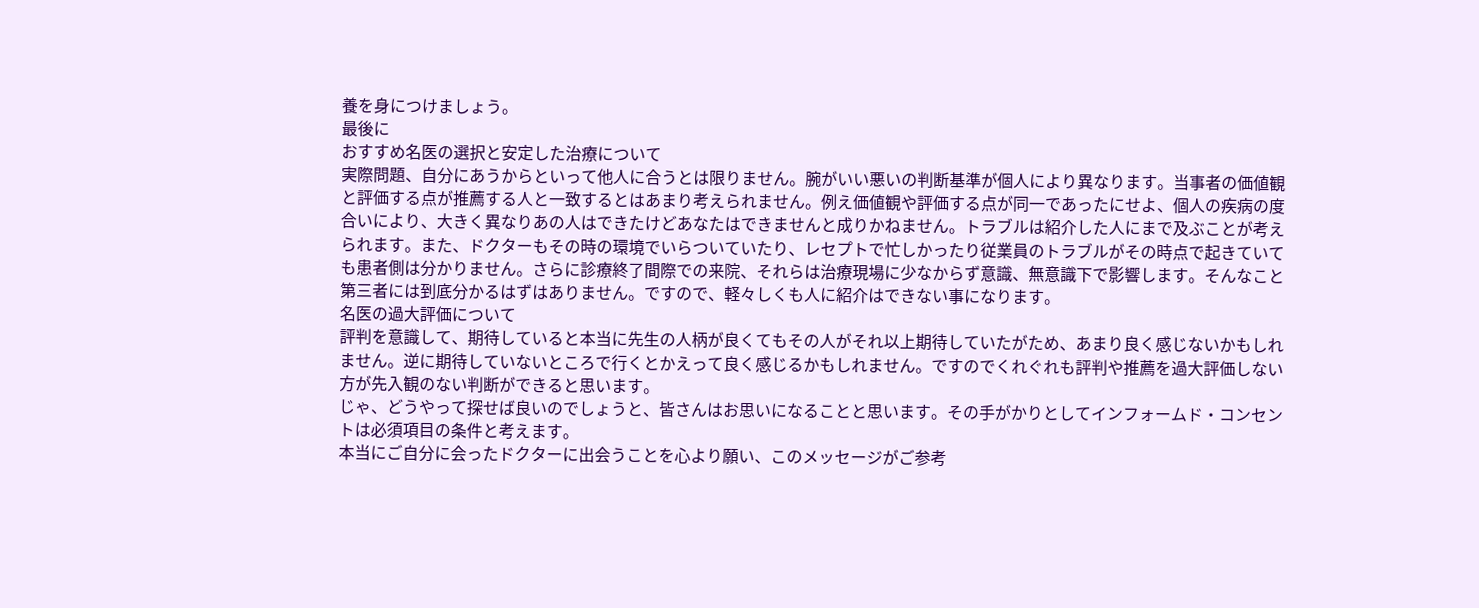養を身につけましょう。
最後に
おすすめ名医の選択と安定した治療について
実際問題、自分にあうからといって他人に合うとは限りません。腕がいい悪いの判断基準が個人により異なります。当事者の価値観と評価する点が推薦する人と一致するとはあまり考えられません。例え価値観や評価する点が同一であったにせよ、個人の疾病の度合いにより、大きく異なりあの人はできたけどあなたはできませんと成りかねません。トラブルは紹介した人にまで及ぶことが考えられます。また、ドクターもその時の環境でいらついていたり、レセプトで忙しかったり従業員のトラブルがその時点で起きていても患者側は分かりません。さらに診療終了間際での来院、それらは治療現場に少なからず意識、無意識下で影響します。そんなこと第三者には到底分かるはずはありません。ですので、軽々しくも人に紹介はできない事になります。
名医の過大評価について
評判を意識して、期待していると本当に先生の人柄が良くてもその人がそれ以上期待していたがため、あまり良く感じないかもしれません。逆に期待していないところで行くとかえって良く感じるかもしれません。ですのでくれぐれも評判や推薦を過大評価しない方が先入観のない判断ができると思います。
じゃ、どうやって探せば良いのでしょうと、皆さんはお思いになることと思います。その手がかりとしてインフォームド・コンセントは必須項目の条件と考えます。
本当にご自分に会ったドクターに出会うことを心より願い、このメッセージがご参考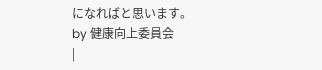になればと思います。
by 健康向上委員会
|